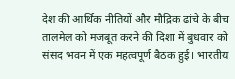देश की आर्थिक नीतियों और मौद्रिक ढांचे के बीच तालमेल को मजबूत करने की दिशा में बुधवार को संसद भवन में एक महत्वपूर्ण बैठक हुई। भारतीय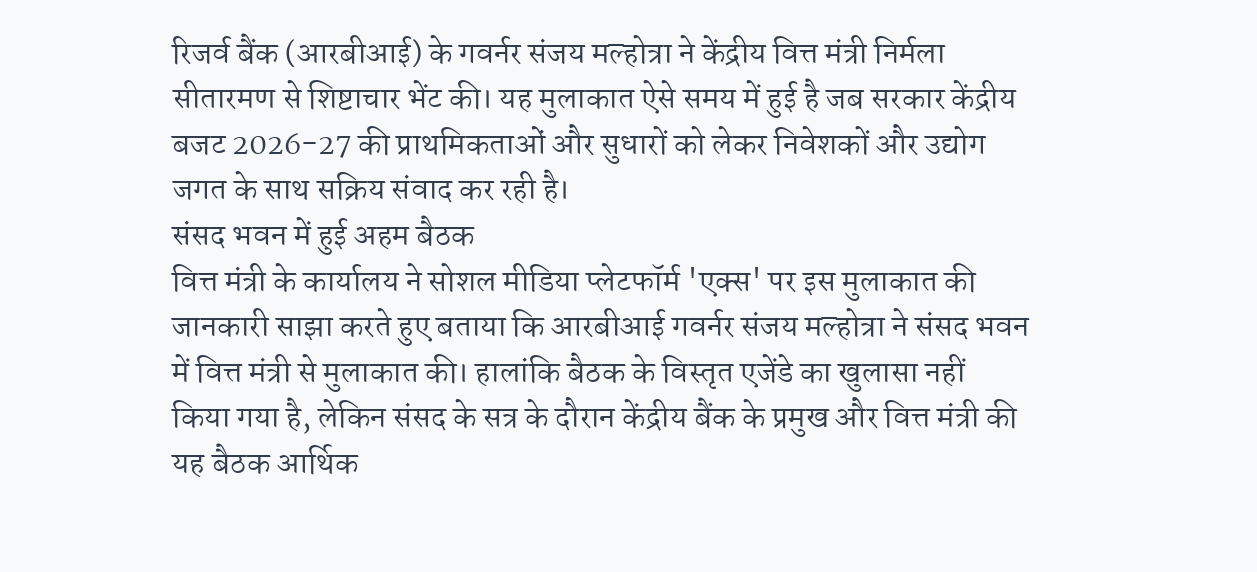रिजर्व बैंक (आरबीआई) के गवर्नर संजय मल्होत्रा ने केंद्रीय वित्त मंत्री निर्मला सीतारमण से शिष्टाचार भेंट की। यह मुलाकात ऐसे समय में हुई है जब सरकार केंद्रीय बजट 2026-27 की प्राथमिकताओं और सुधारों को लेकर निवेशकों और उद्योग जगत के साथ सक्रिय संवाद कर रही है।
संसद भवन में हुई अहम बैठक
वित्त मंत्री के कार्यालय ने सोशल मीडिया प्लेटफॉर्म 'एक्स' पर इस मुलाकात की जानकारी साझा करते हुए बताया कि आरबीआई गवर्नर संजय मल्होत्रा ने संसद भवन में वित्त मंत्री से मुलाकात की। हालांकि बैठक के विस्तृत एजेंडे का खुलासा नहीं किया गया है, लेकिन संसद के सत्र के दौरान केंद्रीय बैंक के प्रमुख और वित्त मंत्री की यह बैठक आर्थिक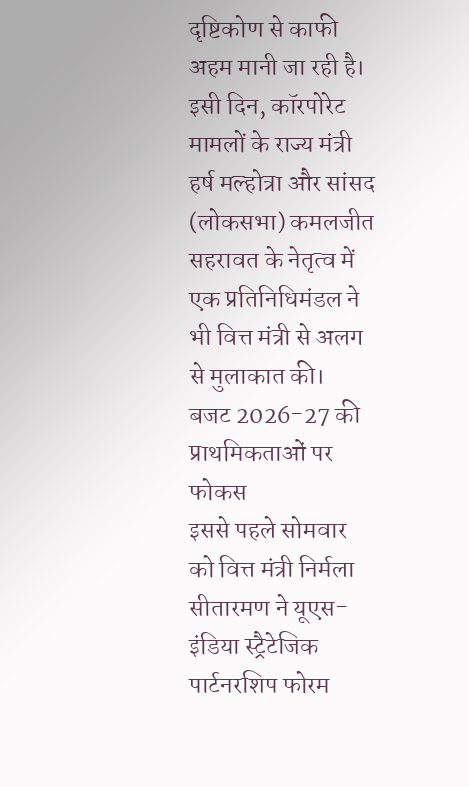दृष्टिकोण से काफी अहम मानी जा रही है। इसी दिन, कॉरपोरेट मामलों के राज्य मंत्री हर्ष मल्होत्रा और सांसद (लोकसभा) कमलजीत सहरावत के नेतृत्व में एक प्रतिनिधिमंडल ने भी वित्त मंत्री से अलग से मुलाकात की।
बजट 2026-27 की प्राथमिकताओं पर फोकस
इससे पहले सोमवार को वित्त मंत्री निर्मला सीतारमण ने यूएस-इंडिया स्ट्रैटेजिक पार्टनरशिप फोरम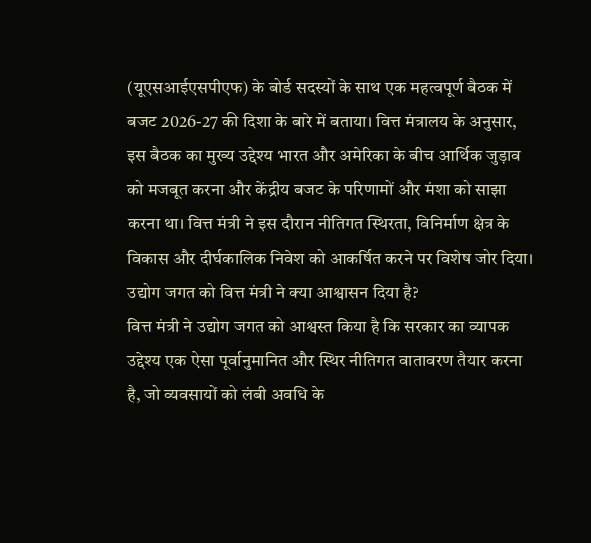(यूएसआईएसपीएफ) के बोर्ड सदस्यों के साथ एक महत्वपूर्ण बैठक में बजट 2026-27 की दिशा के बारे में बताया। वित्त मंत्रालय के अनुसार, इस बैठक का मुख्य उद्देश्य भारत और अमेरिका के बीच आर्थिक जुड़ाव को मजबूत करना और केंद्रीय बजट के परिणामों और मंशा को साझा करना था। वित्त मंत्री ने इस दौरान नीतिगत स्थिरता, विनिर्माण क्षेत्र के विकास और दीर्घकालिक निवेश को आकर्षित करने पर विशेष जोर दिया।
उद्योग जगत को वित्त मंत्री ने क्या आश्वासन दिया है?
वित्त मंत्री ने उद्योग जगत को आश्वस्त किया है कि सरकार का व्यापक उद्देश्य एक ऐसा पूर्वानुमानित और स्थिर नीतिगत वातावरण तैयार करना है, जो व्यवसायों को लंबी अवधि के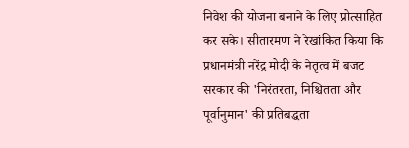निवेश की योजना बनाने के लिए प्रोत्साहित कर सके। सीतारमण ने रेखांकित किया कि प्रधानमंत्री नरेंद्र मोदी के नेतृत्व में बजट सरकार की 'निरंतरता, निश्चितता और पूर्वानुमान' की प्रतिबद्धता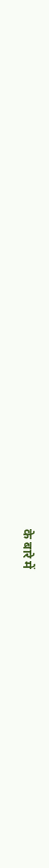के बारे में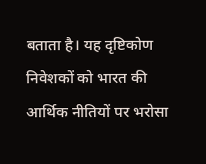बताता है। यह दृष्टिकोण निवेशकों को भारत की आर्थिक नीतियों पर भरोसा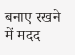बनाए रखने में मदद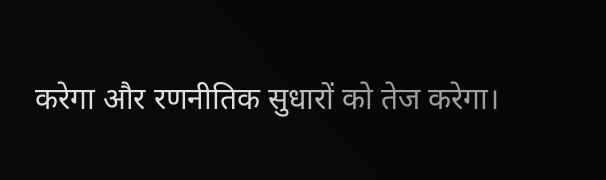करेगा और रणनीतिक सुधारों को तेज करेगा।